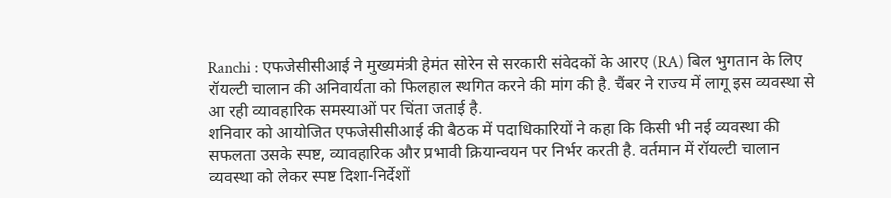Ranchi : एफजेसीसीआई ने मुख्यमंत्री हेमंत सोरेन से सरकारी संवेदकों के आरए (RA) बिल भुगतान के लिए रॉयल्टी चालान की अनिवार्यता को फिलहाल स्थगित करने की मांग की है. चैंबर ने राज्य में लागू इस व्यवस्था से आ रही व्यावहारिक समस्याओं पर चिंता जताई है.
शनिवार को आयोजित एफजेसीसीआई की बैठक में पदाधिकारियों ने कहा कि किसी भी नई व्यवस्था की सफलता उसके स्पष्ट, व्यावहारिक और प्रभावी क्रियान्वयन पर निर्भर करती है. वर्तमान में रॉयल्टी चालान व्यवस्था को लेकर स्पष्ट दिशा-निर्देशों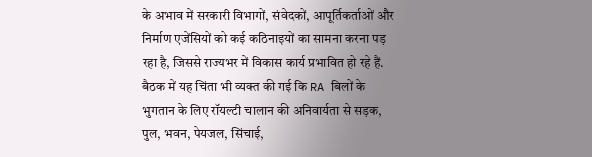के अभाव में सरकारी विभागों, संवेदकों, आपूर्तिकर्ताओं और निर्माण एजेंसियों को कई कठिनाइयों का सामना करना पड़ रहा है, जिससे राज्यभर में विकास कार्य प्रभावित हो रहे हैं.
बैठक में यह चिंता भी व्यक्त की गई कि RA बिलों के भुगतान के लिए रॉयल्टी चालान की अनिवार्यता से सड़क, पुल, भवन, पेयजल, सिंचाई,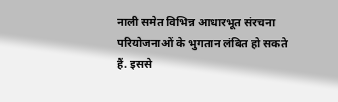नाली समेत विभिन्न आधारभूत संरचना परियोजनाओं के भुगतान लंबित हो सकते हैं. इससे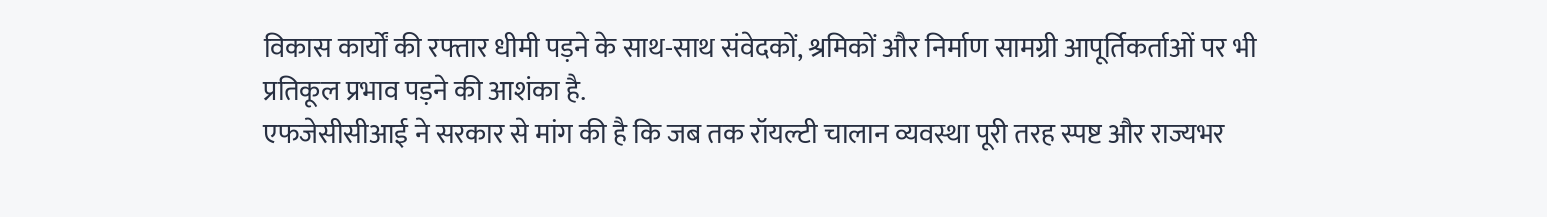विकास कार्यों की रफ्तार धीमी पड़ने के साथ-साथ संवेदकों, श्रमिकों और निर्माण सामग्री आपूर्तिकर्ताओं पर भी प्रतिकूल प्रभाव पड़ने की आशंका है.
एफजेसीसीआई ने सरकार से मांग की है कि जब तक रॉयल्टी चालान व्यवस्था पूरी तरह स्पष्ट और राज्यभर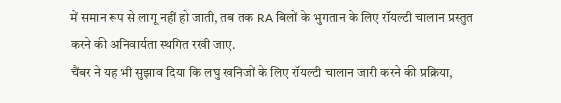में समान रूप से लागू नहीं हो जाती, तब तक RA बिलों के भुगतान के लिए रॉयल्टी चालान प्रस्तुत करने की अनिवार्यता स्थगित रखी जाए.
चैंबर ने यह भी सुझाव दिया कि लघु खनिजों के लिए रॉयल्टी चालान जारी करने की प्रक्रिया,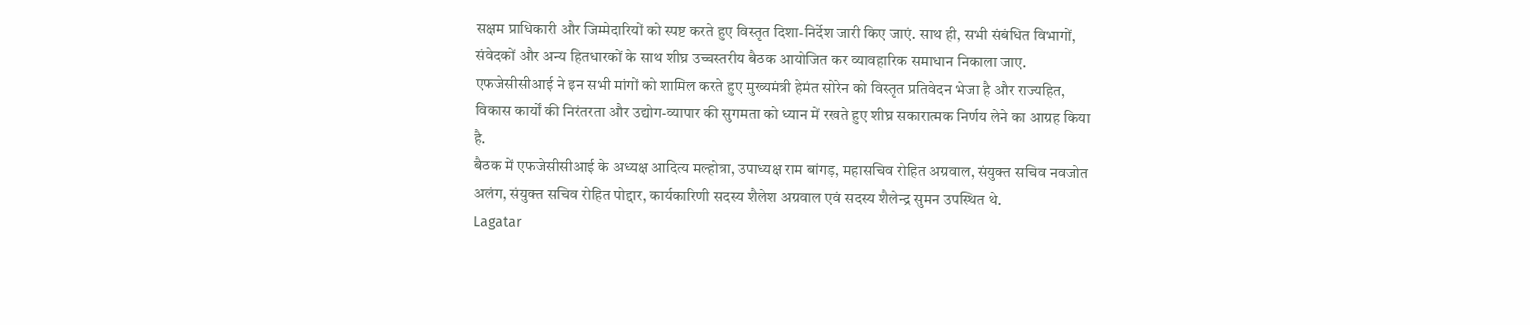सक्षम प्राधिकारी और जिम्मेदारियों को स्पष्ट करते हुए विस्तृत दिशा-निर्देश जारी किए जाएं. साथ ही, सभी संबंधित विभागों, संवेदकों और अन्य हितधारकों के साथ शीघ्र उच्चस्तरीय बैठक आयोजित कर व्यावहारिक समाधान निकाला जाए.
एफजेसीसीआई ने इन सभी मांगों को शामिल करते हुए मुख्यमंत्री हेमंत सोरेन को विस्तृत प्रतिवेदन भेजा है और राज्यहित, विकास कार्यों की निरंतरता और उद्योग-व्यापार की सुगमता को ध्यान में रखते हुए शीघ्र सकारात्मक निर्णय लेने का आग्रह किया है.
बैठक में एफजेसीसीआई के अध्यक्ष आदित्य मल्होत्रा, उपाध्यक्ष राम बांगड़, महासचिव रोहित अग्रवाल, संयुक्त सचिव नवजोत अलंग, संयुक्त सचिव रोहित पोद्दार, कार्यकारिणी सदस्य शैलेश अग्रवाल एवं सदस्य शैलेन्द्र सुमन उपस्थित थे.
Lagatar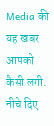Media की यह खबर आपको कैसी लगी. नीचे दिए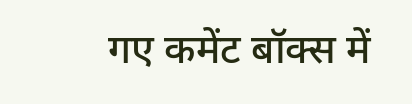गए कमेंट बॉक्स में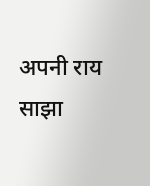अपनी राय साझा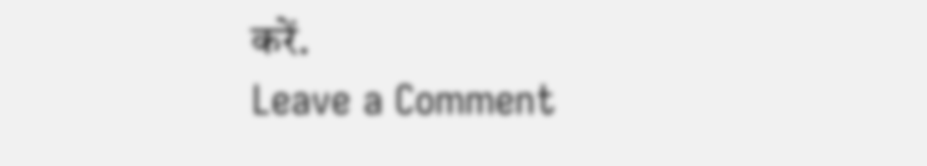करें.
Leave a Comment